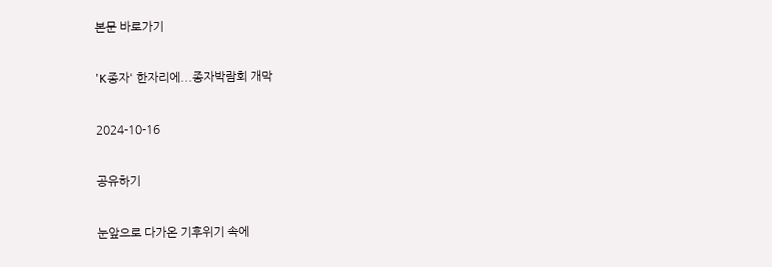본문 바로가기

'K종자' 한자리에...종자박람회 개막

2024-10-16

공유하기

눈앞으로 다가온 기후위기 속에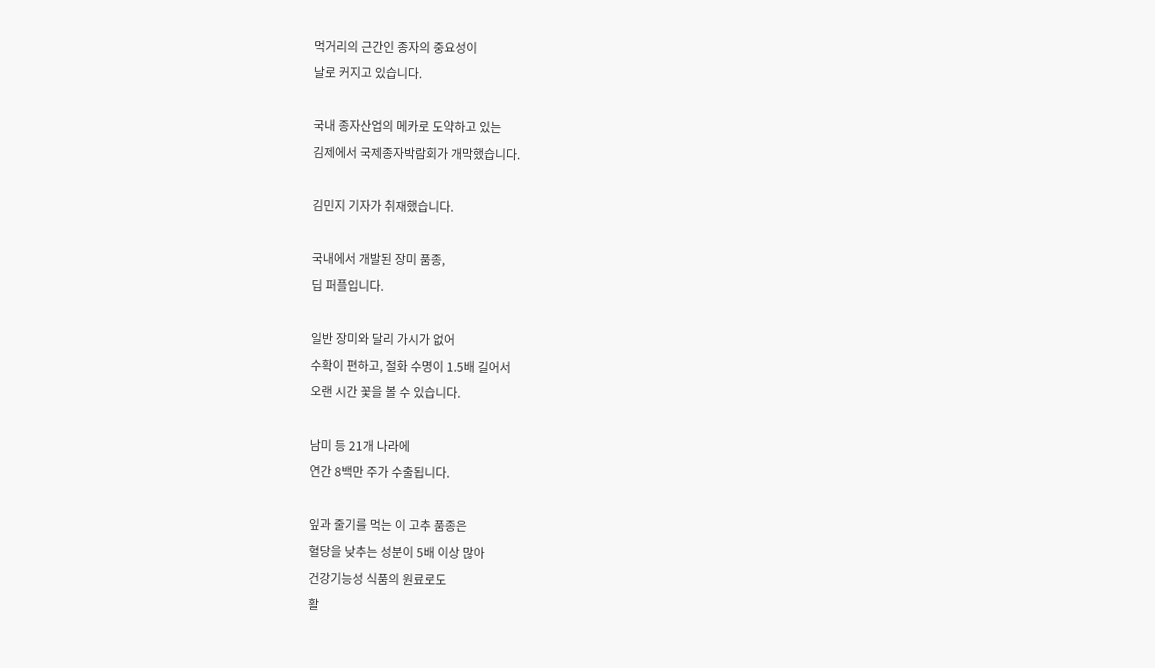먹거리의 근간인 종자의 중요성이
날로 커지고 있습니다.

국내 종자산업의 메카로 도약하고 있는
김제에서 국제종자박람회가 개막했습니다.

김민지 기자가 취재했습니다.

국내에서 개발된 장미 품종,
딥 퍼플입니다.

일반 장미와 달리 가시가 없어
수확이 편하고, 절화 수명이 1.5배 길어서
오랜 시간 꽃을 볼 수 있습니다.

남미 등 21개 나라에
연간 8백만 주가 수출됩니다.

잎과 줄기를 먹는 이 고추 품종은
혈당을 낮추는 성분이 5배 이상 많아
건강기능성 식품의 원료로도
활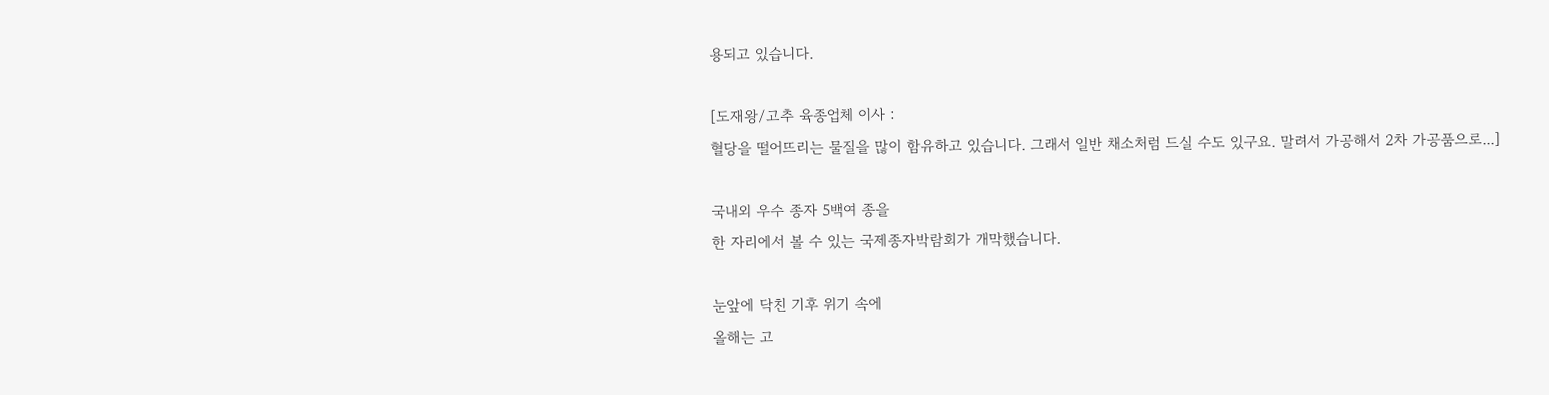용되고 있습니다.

[도재왕/고추 육종업체 이사 :
혈당을 떨어뜨리는 물질을 많이 함유하고 있습니다. 그래서 일반 채소처럼 드실 수도 있구요. 말려서 가공해서 2차 가공품으로...]

국내외 우수 종자 5백여 종을
한 자리에서 볼 수 있는 국제종자박람회가 개막했습니다.

눈앞에 닥친 기후 위기 속에
올해는 고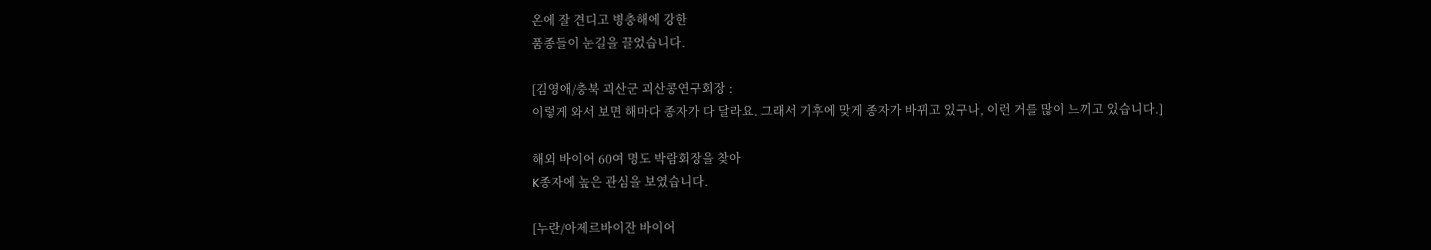온에 잘 견디고 병충해에 강한
품종들이 눈길을 끌었습니다.

[김영애/충북 괴산군 괴산콩연구회장 :
이렇게 와서 보면 해마다 종자가 다 달라요. 그래서 기후에 맞게 종자가 바뀌고 있구나, 이런 거를 많이 느끼고 있습니다.]

해외 바이어 60여 명도 박람회장을 찾아
K종자에 높은 관심을 보였습니다.

[누란/아제르바이잔 바이어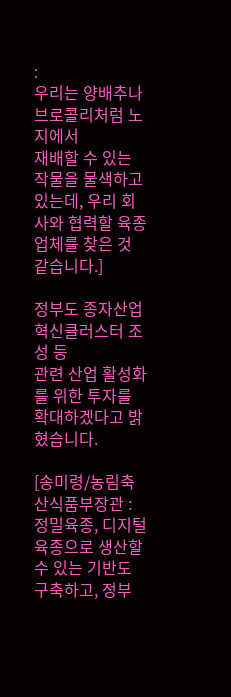:
우리는 양배추나 브로콜리처럼 노지에서
재배할 수 있는 작물을 물색하고 있는데, 우리 회사와 협력할 육종업체를 찾은 것
같습니다.]

정부도 종자산업 혁신클러스터 조성 등
관련 산업 활성화를 위한 투자를
확대하겠다고 밝혔습니다.

[송미령/농림축산식품부장관 :
정밀육종, 디지털 육종으로 생산할 수 있는 기반도 구축하고, 정부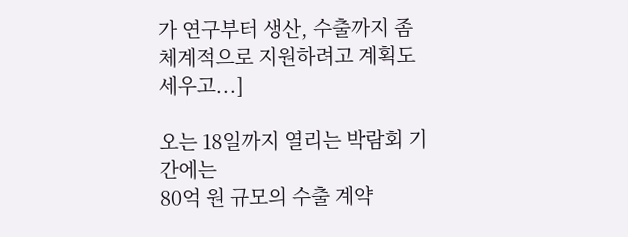가 연구부터 생산, 수출까지 좀 체계적으로 지원하려고 계획도 세우고...]

오는 18일까지 열리는 박람회 기간에는
80억 원 규모의 수출 계약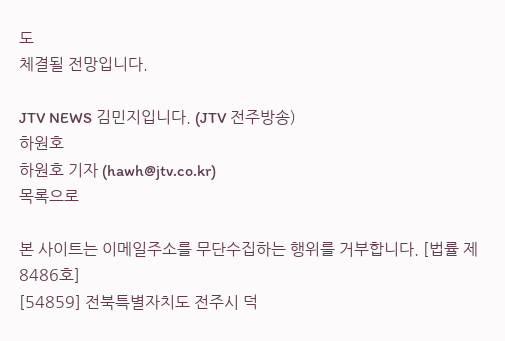도
체결될 전망입니다.

JTV NEWS 김민지입니다. (JTV 전주방송)
하원호
하원호 기자 (hawh@jtv.co.kr)
목록으로

본 사이트는 이메일주소를 무단수집하는 행위를 거부합니다. [법률 제 8486호]
[54859] 전북특별자치도 전주시 덕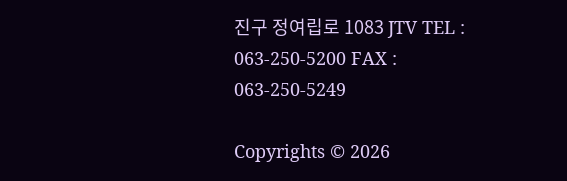진구 정여립로 1083 JTV TEL : 063-250-5200 FAX : 063-250-5249

Copyrights © 2026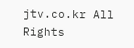jtv.co.kr All Rights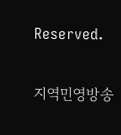Reserved.

지역민영방송